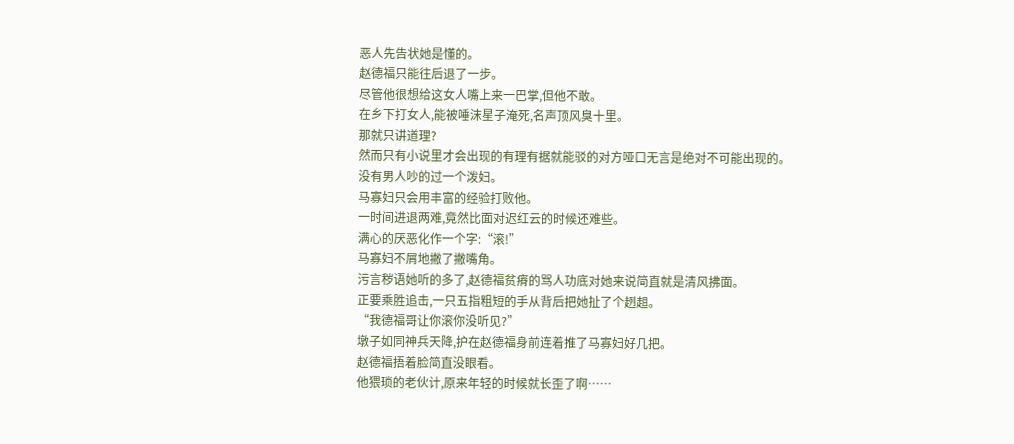恶人先告状她是懂的。
赵德福只能往后退了一步。
尽管他很想给这女人嘴上来一巴掌,但他不敢。
在乡下打女人,能被唾沫星子淹死,名声顶风臭十里。
那就只讲道理?
然而只有小说里才会出现的有理有据就能驳的对方哑口无言是绝对不可能出现的。
没有男人吵的过一个泼妇。
马寡妇只会用丰富的经验打败他。
一时间进退两难,竟然比面对迟红云的时候还难些。
满心的厌恶化作一个字:“滚!”
马寡妇不屑地撇了撇嘴角。
污言秽语她听的多了,赵德福贫瘠的骂人功底对她来说简直就是清风拂面。
正要乘胜追击,一只五指粗短的手从背后把她扯了个趔趄。
“我德福哥让你滚你没听见?”
墩子如同神兵天降,护在赵德福身前连着推了马寡妇好几把。
赵德福捂着脸简直没眼看。
他猥琐的老伙计,原来年轻的时候就长歪了啊……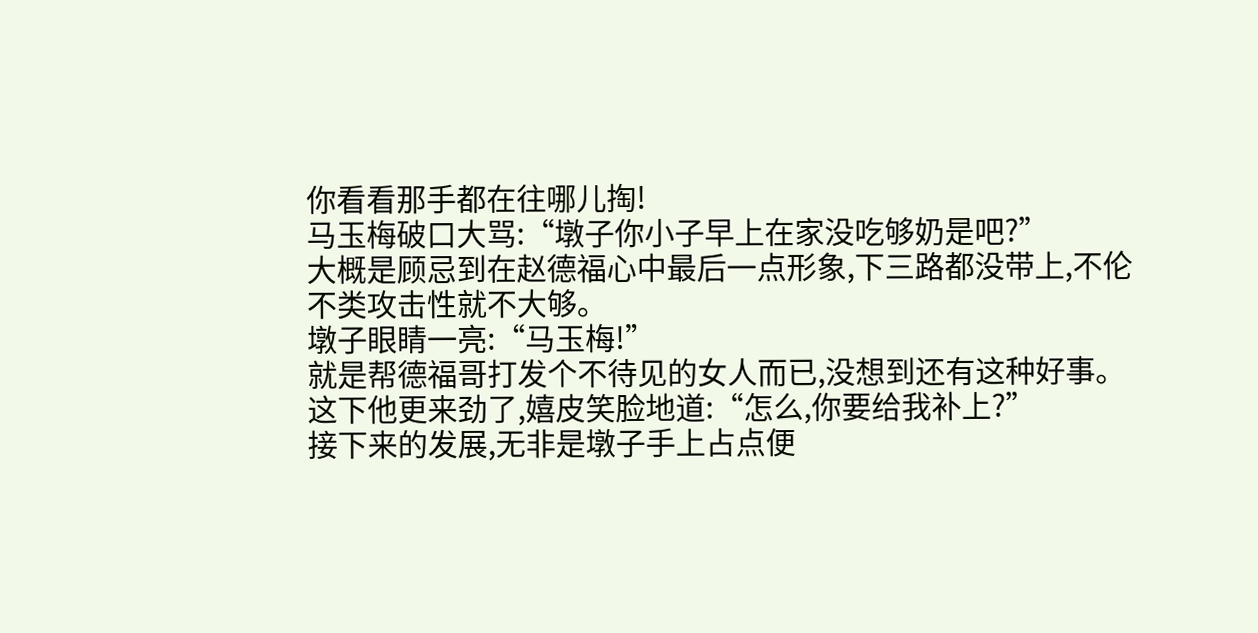你看看那手都在往哪儿掏!
马玉梅破口大骂:“墩子你小子早上在家没吃够奶是吧?”
大概是顾忌到在赵德福心中最后一点形象,下三路都没带上,不伦不类攻击性就不大够。
墩子眼睛一亮:“马玉梅!”
就是帮德福哥打发个不待见的女人而已,没想到还有这种好事。
这下他更来劲了,嬉皮笑脸地道:“怎么,你要给我补上?”
接下来的发展,无非是墩子手上占点便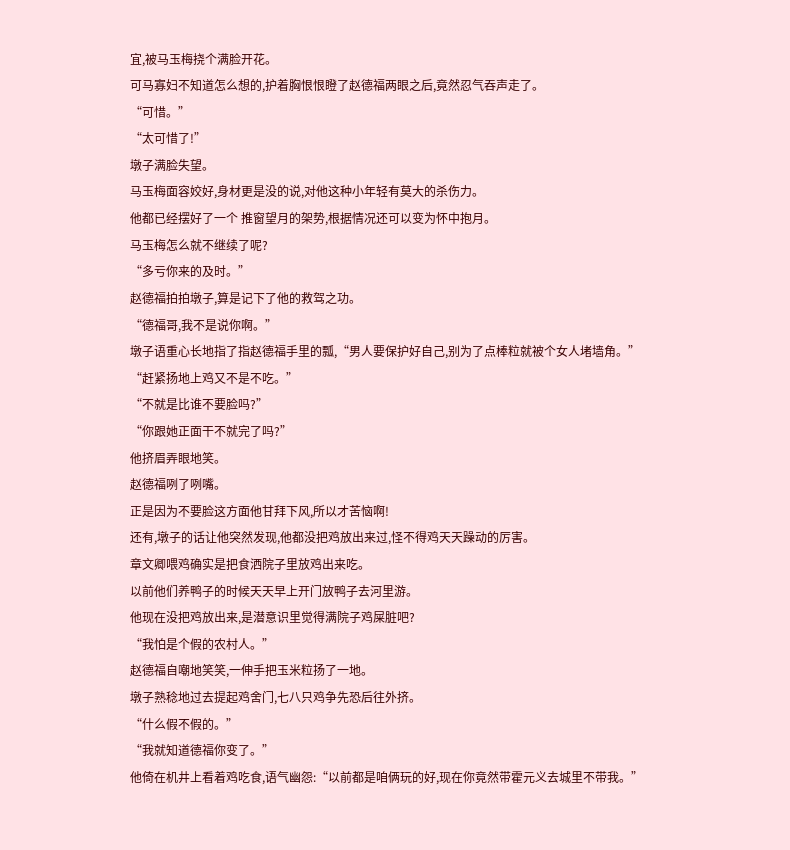宜,被马玉梅挠个满脸开花。
可马寡妇不知道怎么想的,护着胸恨恨瞪了赵德福两眼之后,竟然忍气吞声走了。
“可惜。”
“太可惜了!”
墩子满脸失望。
马玉梅面容姣好,身材更是没的说,对他这种小年轻有莫大的杀伤力。
他都已经摆好了一个 推窗望月的架势,根据情况还可以变为怀中抱月。
马玉梅怎么就不继续了呢?
“多亏你来的及时。”
赵德福拍拍墩子,算是记下了他的救驾之功。
“德福哥,我不是说你啊。”
墩子语重心长地指了指赵德福手里的瓢,“男人要保护好自己,别为了点棒粒就被个女人堵墙角。”
“赶紧扬地上鸡又不是不吃。”
“不就是比谁不要脸吗?”
“你跟她正面干不就完了吗?”
他挤眉弄眼地笑。
赵德福咧了咧嘴。
正是因为不要脸这方面他甘拜下风,所以才苦恼啊!
还有,墩子的话让他突然发现,他都没把鸡放出来过,怪不得鸡天天躁动的厉害。
章文卿喂鸡确实是把食洒院子里放鸡出来吃。
以前他们养鸭子的时候天天早上开门放鸭子去河里游。
他现在没把鸡放出来,是潜意识里觉得满院子鸡屎脏吧?
“我怕是个假的农村人。”
赵德福自嘲地笑笑,一伸手把玉米粒扬了一地。
墩子熟稔地过去提起鸡舍门,七八只鸡争先恐后往外挤。
“什么假不假的。”
“我就知道德福你变了。”
他倚在机井上看着鸡吃食,语气幽怨:“以前都是咱俩玩的好,现在你竟然带霍元义去城里不带我。”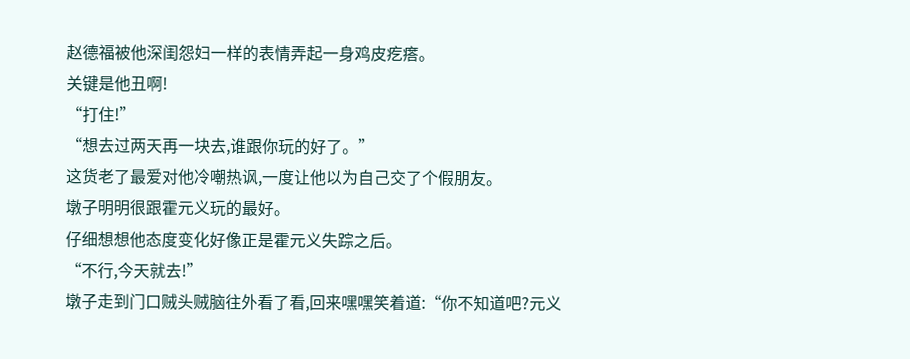赵德福被他深闺怨妇一样的表情弄起一身鸡皮疙瘩。
关键是他丑啊!
“打住!”
“想去过两天再一块去,谁跟你玩的好了。”
这货老了最爱对他冷嘲热讽,一度让他以为自己交了个假朋友。
墩子明明很跟霍元义玩的最好。
仔细想想他态度变化好像正是霍元义失踪之后。
“不行,今天就去!”
墩子走到门口贼头贼脑往外看了看,回来嘿嘿笑着道:“你不知道吧?元义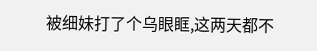被细妹打了个乌眼眶,这两天都不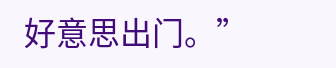好意思出门。”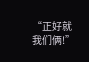“正好就我们俩!”